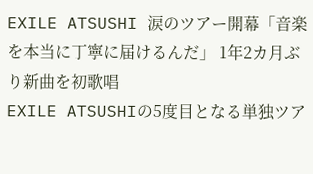EXILE ATSUSHI 涙のツアー開幕「音楽を本当に丁寧に届けるんだ」 1年2カ月ぶり新曲を初歌唱
EXILE ATSUSHIの5度目となる単独ツア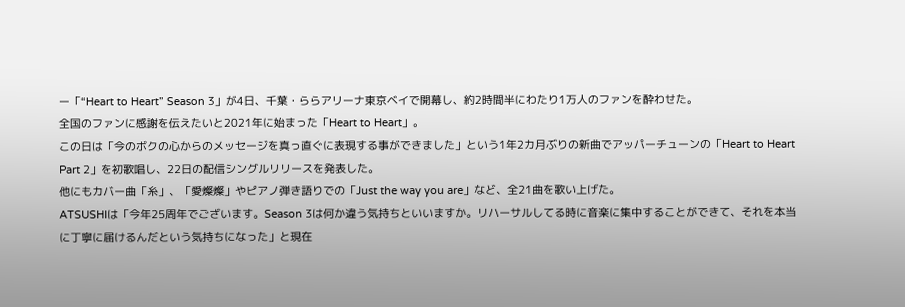ー「“Heart to Heart” Season 3」が4日、千葉・ららアリーナ東京ベイで開幕し、約2時間半にわたり1万人のファンを酔わせた。
全国のファンに感謝を伝えたいと2021年に始まった「Heart to Heart」。
この日は「今のボクの心からのメッセージを真っ直ぐに表現する事ができました」という1年2カ月ぶりの新曲でアッパーチューンの「Heart to Heart Part 2」を初歌唱し、22日の配信シングルリリースを発表した。
他にもカバー曲「糸」、「愛燦燦」やピアノ弾き語りでの「Just the way you are」など、全21曲を歌い上げた。
ATSUSHIは「今年25周年でございます。Season 3は何か違う気持ちといいますか。リハーサルしてる時に音楽に集中することができて、それを本当に丁寧に届けるんだという気持ちになった」と現在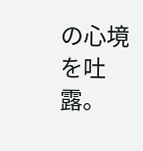の心境を吐露。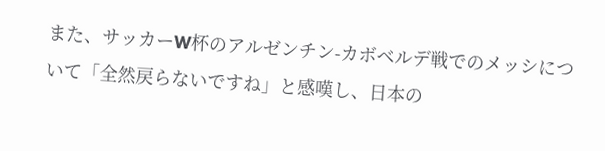また、サッカーW杯のアルゼンチン-カボベルデ戦でのメッシについて「全然戻らないですね」と感嘆し、日本の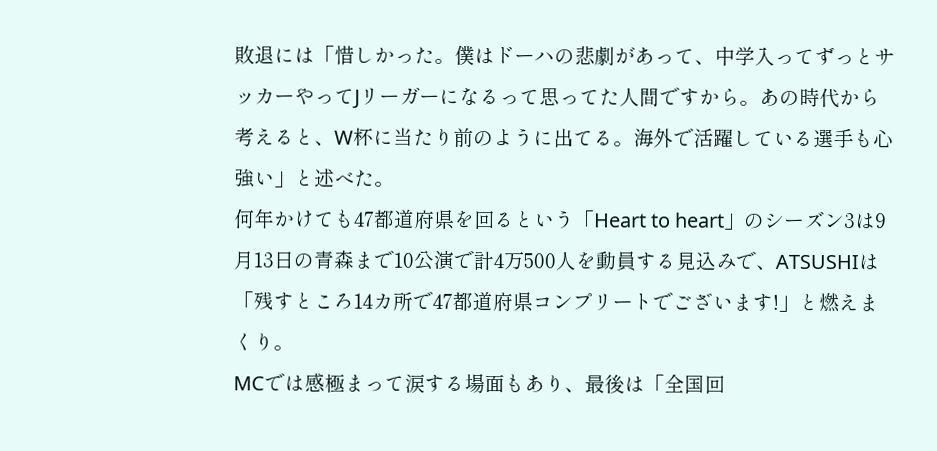敗退には「惜しかった。僕はドーハの悲劇があって、中学入ってずっとサッカーやってJリーガーになるって思ってた人間ですから。あの時代から考えると、W杯に当たり前のように出てる。海外で活躍している選手も心強い」と述べた。
何年かけても47都道府県を回るという「Heart to heart」のシーズン3は9月13日の青森まで10公演で計4万500人を動員する見込みで、ATSUSHIは「残すところ14カ所で47都道府県コンプリートでございます!」と燃えまくり。
MCでは感極まって涙する場面もあり、最後は「全国回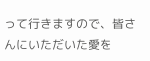って行きますので、皆さんにいただいた愛を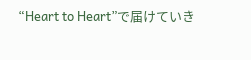“Heart to Heart”で届けていき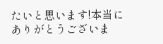たいと思います!本当にありがとうございま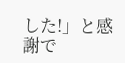した!」と感謝で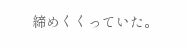締めくくっていた。